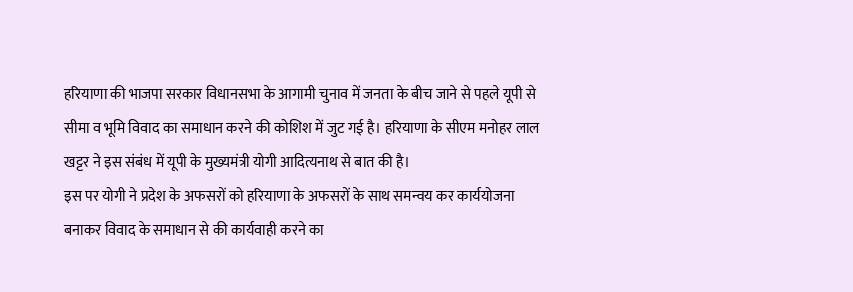हरियाणा की भाजपा सरकार विधानसभा के आगामी चुनाव में जनता के बीच जाने से पहले यूपी से सीमा व भूमि विवाद का समाधान करने की कोशिश में जुट गई है। हरियाणा के सीएम मनोहर लाल खट्टर ने इस संबंध में यूपी के मुख्यमंत्री योगी आदित्यनाथ से बात की है।
इस पर योगी ने प्रदेश के अफसरों को हरियाणा के अफसरों के साथ समन्वय कर कार्ययोजना बनाकर विवाद के समाधान से की कार्यवाही करने का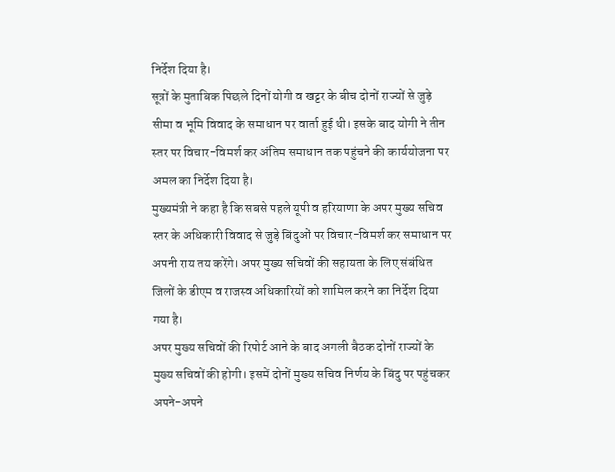निर्देश दिया है।
सूत्रों के मुताबिक पिछले दिनों योगी व खट्टर के बीच दोनों राज्यों से जुड़े सीमा व भूमि विवाद के समाधान पर वार्ता हुई थी। इसके बाद योगी ने तीन स्तर पर विचार-विमर्श कर अंतिम समाधान तक पहुंचने की कार्ययोजना पर अमल का निर्देश दिया है।
मुख्यमंत्री ने कहा है कि सबसे पहले यूपी व हरियाणा के अपर मुख्य सचिव स्तर के अधिकारी विवाद से जुड़े बिंदुओं पर विचार-विमर्श कर समाधान पर अपनी राय तय करेंगे। अपर मुख्य सचिवों की सहायता के लिए संबंधित जिलों के डीएम व राजस्व अधिकारियों को शामिल करने का निर्देश दिया गया है।
अपर मुख्य सचिवों की रिपोर्ट आने के बाद अगली बैठक दोनों राज्यों के मुख्य सचिवों की होगी। इसमें दोनों मुख्य सचिव निर्णय के बिंदु पर पहुंचकर अपने-अपने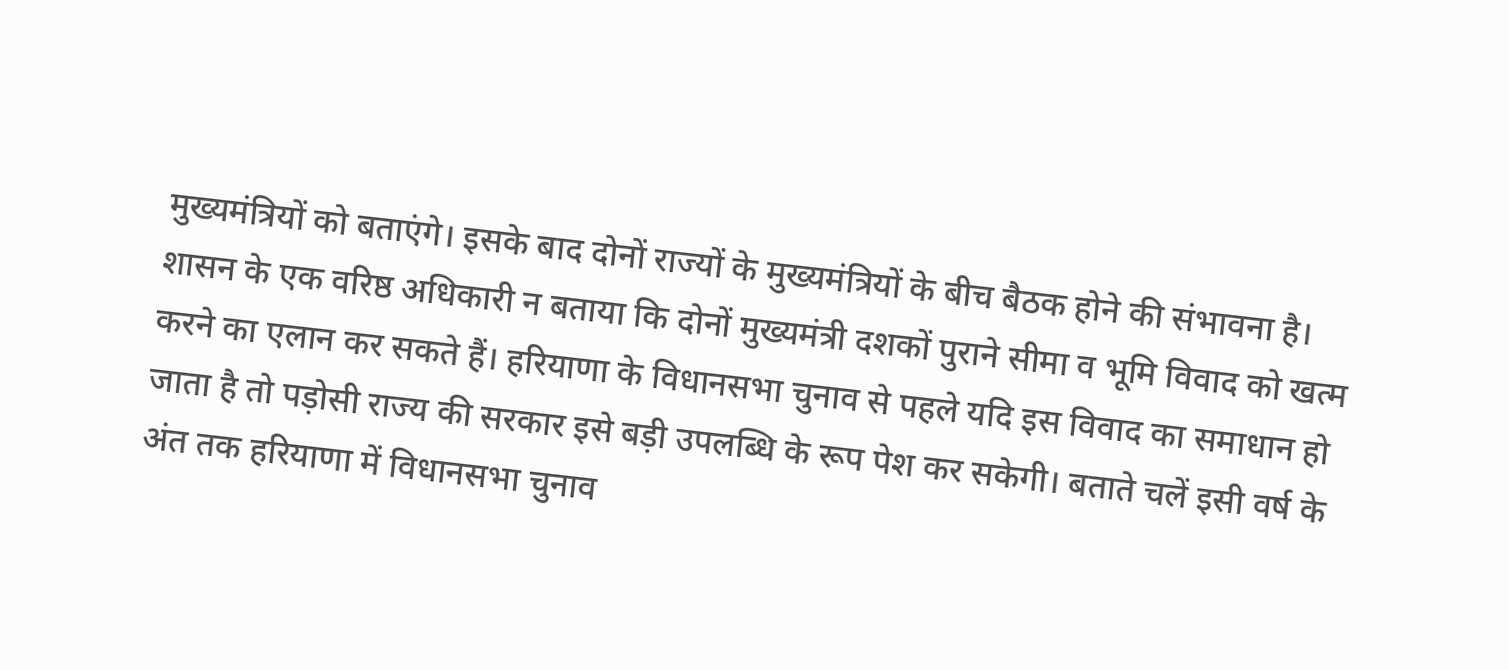मुख्यमंत्रियों को बताएंगे। इसके बाद दोनों राज्यों के मुख्यमंत्रियों के बीच बैठक होने की संभावना है।
शासन के एक वरिष्ठ अधिकारी न बताया कि दोनों मुख्यमंत्री दशकों पुराने सीमा व भूमि विवाद को खत्म करने का एलान कर सकते हैं। हरियाणा के विधानसभा चुनाव से पहले यदि इस विवाद का समाधान हो जाता है तो पड़ोसी राज्य की सरकार इसे बड़ी उपलब्धि के रूप पेश कर सकेगी। बताते चलें इसी वर्ष के अंत तक हरियाणा में विधानसभा चुनाव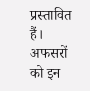प्रस्तावित हैं।
अफसरों को इन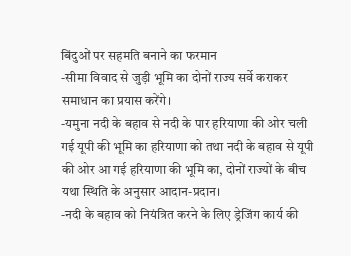बिंदुओं पर सहमति बनाने का फरमान
-सीमा विवाद से जुड़ी भूमि का दोनों राज्य सर्वे कराकर समाधान का प्रयास करेंगे।
-यमुना नदी के बहाव से नदी के पार हरियाणा की ओर चली गई यूपी की भूमि का हरियाणा को तथा नदी के बहाव से यूपी की ओर आ गई हरियाणा की भूमि का, दोनों राज्यों के बीच यथा स्थिति के अनुसार आदान-प्रदान।
-नदी के बहाव को नियंत्रित करने के लिए ड्रेजिंग कार्य की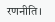रणनीति।